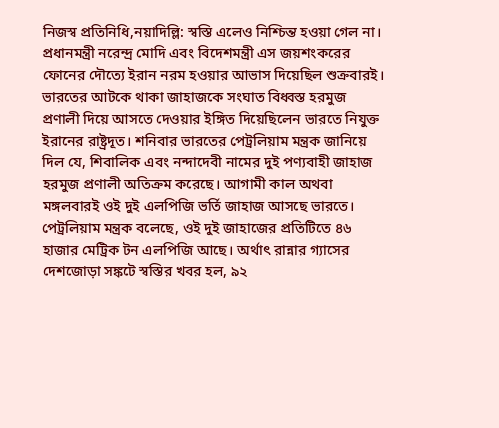নিজস্ব প্রতিনিধি,নয়াদিল্লি: স্বস্তি এলেও নিশ্চিন্ত হওয়া গেল না। প্রধানমন্ত্রী নরেন্দ্র মোদি এবং বিদেশমন্ত্রী এস জয়শংকরের ফোনের দৌত্যে ইরান নরম হওয়ার আভাস দিয়েছিল শুক্রবারই। ভারতের আটকে থাকা জাহাজকে সংঘাত বিধ্বস্ত হরমুজ প্রণালী দিয়ে আসতে দেওয়ার ইঙ্গিত দিয়েছিলেন ভারতে নিযুক্ত ইরানের রাষ্ট্রদূত। শনিবার ভারতের পেট্রলিয়াম মন্ত্রক জানিয়ে দিল যে, শিবালিক এবং নন্দাদেবী নামের দুই পণ্যবাহী জাহাজ হরমুজ প্রণালী অতিক্রম করেছে। আগামী কাল অথবা মঙ্গলবারই ওই দুই এলপিজি ভর্তি জাহাজ আসছে ভারতে। পেট্রলিয়াম মন্ত্রক বলেছে, ওই দুই জাহাজের প্রতিটিতে ৪৬ হাজার মেট্রিক টন এলপিজি আছে। অর্থাৎ রান্নার গ্যাসের দেশজোড়া সঙ্কটে স্বস্তির খবর হল, ৯২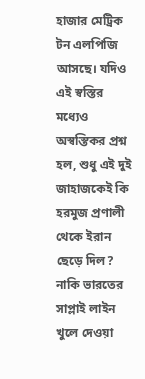হাজার মেট্রিক টন এলপিজি আসছে। যদিও এই স্বস্তির মধ্যেও অস্বস্তিকর প্রশ্ন হল, শুধু এই দুই জাহাজকেই কি হরমুজ প্রণালী থেকে ইরান ছেড়ে দিল? নাকি ভারতের সাপ্লাই লাইন খুলে দেওয়া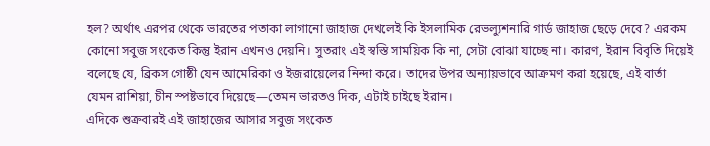হল? অর্থাৎ এরপর থেকে ভারতের পতাকা লাগানো জাহাজ দেখলেই কি ইসলামিক রেভল্যুশনারি গার্ড জাহাজ ছেড়ে দেবে? এরকম কোনো সবুজ সংকেত কিন্তু ইরান এখনও দেয়নি। সুতরাং এই স্বস্তি সাময়িক কি না, সেটা বোঝা যাচ্ছে না। কারণ, ইরান বিবৃতি দিয়েই বলেছে যে, ব্রিকস গোষ্ঠী যেন আমেরিকা ও ইজরায়েলের নিন্দা করে। তাদের উপর অন্যায়ভাবে আক্রমণ করা হয়েছে, এই বার্তা যেমন রাশিয়া, চীন স্পষ্টভাবে দিয়েছে—তেমন ভারতও দিক, এটাই চাইছে ইরান।
এদিকে শুক্রবারই এই জাহাজের আসার সবুজ সংকেত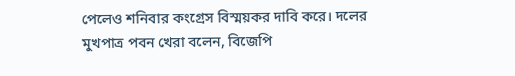পেলেও শনিবার কংগ্রেস বিস্ময়কর দাবি করে। দলের মুখপাত্র পবন খেরা বলেন, বিজেপি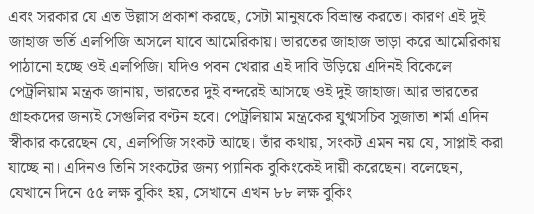এবং সরকার যে এত উল্লাস প্রকাশ করছে, সেটা মানুষকে বিভ্রান্ত করতে। কারণ এই দুই জাহাজ ভর্তি এলপিজি অসলে যাবে আমেরিকায়। ভারতের জাহাজ ভাড়া করে আমেরিকায় পাঠানো হচ্ছে ওই এলপিজি। যদিও পবন খেরার এই দাবি উড়িয়ে এদিনই বিকেলে পেট্রলিয়াম মন্ত্রক জানায়, ভারতের দুই বন্দরেই আসছে ওই দুই জাহাজ। আর ভারতের গ্রাহকদের জন্যই সেগুলির বণ্টন হবে। পেট্রলিয়াম মন্ত্রকের যুগ্মসচিব সুজাতা শর্মা এদিন স্বীকার করেছেন যে, এলপিজি সংকট আছে। তাঁর কথায়, সংকট এমন নয় যে, সাপ্লাই করা যাচ্ছে না। এদিনও তিনি সংকটের জন্য প্যানিক বুকিংকেই দায়ী করেছেন। বলেছেন, যেখানে দিনে ৫৫ লক্ষ বুকিং হয়, সেখানে এখন ৮৮ লক্ষ বুকিং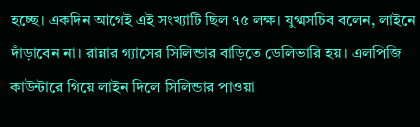হচ্ছে। একদিন আগেই এই সংখ্যাটি ছিল ৭৫ লক্ষ। যুগ্মসচিব বলেন, লাইনে দাঁড়াবেন না। রান্নার গ্যাসের সিলিন্ডার বাড়িতে ডেলিভারি হয়। এলপিজি কাউন্টারে গিয়ে লাইন দিলে সিলিন্ডার পাওয়া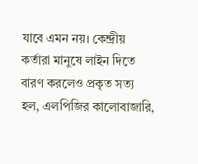যাবে এমন নয়। কেন্দ্রীয় কর্তারা মানুষে লাইন দিতে বারণ করলেও প্রকৃত সত্য হল, এলপিজির কালোবাজারি,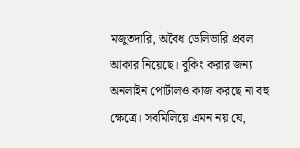মজুতদারি, অবৈধ ডেলিভারি প্রবল আকার নিয়েছে। বুকিং করার জন্য অনলাইন পোর্টালও কাজ করছে না বহু ক্ষেত্রে। সবমিলিয়ে এমন নয় যে,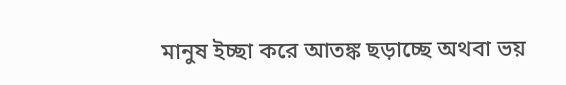মানুষ ইচ্ছা করে আতঙ্ক ছড়াচ্ছে অথবা ভয়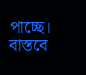পাচ্ছে। বাস্তবে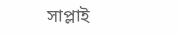সাপ্লাই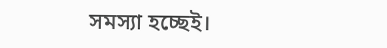সমস্যা হচ্ছেই।